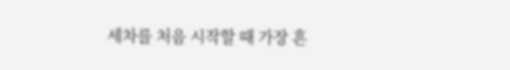세차를 처음 시작할 때 가장 흔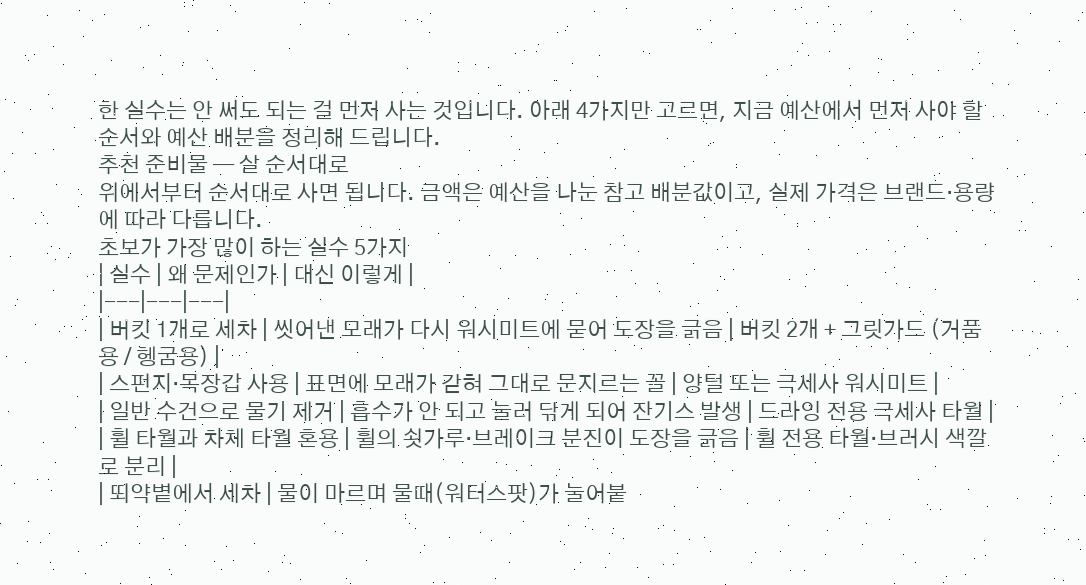한 실수는 안 써도 되는 걸 먼저 사는 것입니다. 아래 4가지만 고르면, 지금 예산에서 먼저 사야 할 순서와 예산 배분을 정리해 드립니다.
추천 준비물 — 살 순서대로
위에서부터 순서대로 사면 됩니다. 금액은 예산을 나눈 참고 배분값이고, 실제 가격은 브랜드·용량에 따라 다릅니다.
초보가 가장 많이 하는 실수 5가지
| 실수 | 왜 문제인가 | 대신 이렇게 |
|---|---|---|
| 버킷 1개로 세차 | 씻어낸 모래가 다시 워시미트에 묻어 도장을 긁음 | 버킷 2개 + 그릿가드 (거품용 / 헹굼용) |
| 스펀지·목장갑 사용 | 표면에 모래가 갇혀 그대로 문지르는 꼴 | 양털 또는 극세사 워시미트 |
| 일반 수건으로 물기 제거 | 흡수가 안 되고 눌러 닦게 되어 잔기스 발생 | 드라잉 전용 극세사 타월 |
| 휠 타월과 차체 타월 혼용 | 휠의 쇳가루·브레이크 분진이 도장을 긁음 | 휠 전용 타월·브러시 색깔로 분리 |
| 뙤약볕에서 세차 | 물이 마르며 물때(워터스팟)가 눌어붙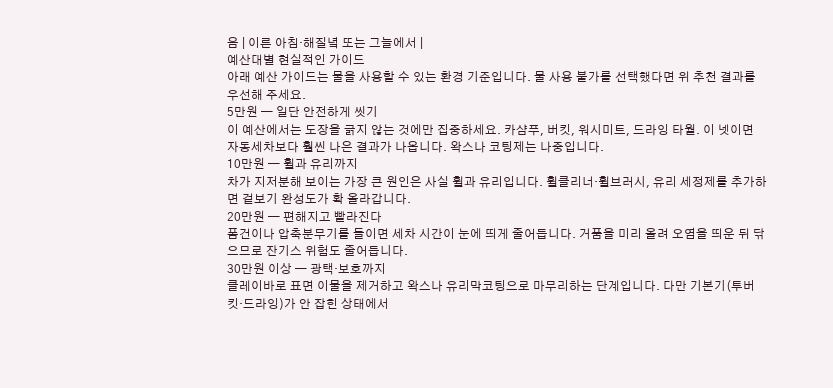음 | 이른 아침·해질녘 또는 그늘에서 |
예산대별 현실적인 가이드
아래 예산 가이드는 물을 사용할 수 있는 환경 기준입니다. 물 사용 불가를 선택했다면 위 추천 결과를 우선해 주세요.
5만원 — 일단 안전하게 씻기
이 예산에서는 도장을 긁지 않는 것에만 집중하세요. 카샴푸, 버킷, 워시미트, 드라잉 타월. 이 넷이면 자동세차보다 훨씬 나은 결과가 나옵니다. 왁스나 코팅제는 나중입니다.
10만원 — 휠과 유리까지
차가 지저분해 보이는 가장 큰 원인은 사실 휠과 유리입니다. 휠클리너·휠브러시, 유리 세정제를 추가하면 겉보기 완성도가 확 올라갑니다.
20만원 — 편해지고 빨라진다
폼건이나 압축분무기를 들이면 세차 시간이 눈에 띄게 줄어듭니다. 거품을 미리 올려 오염을 띄운 뒤 닦으므로 잔기스 위험도 줄어듭니다.
30만원 이상 — 광택·보호까지
클레이바로 표면 이물을 제거하고 왁스나 유리막코팅으로 마무리하는 단계입니다. 다만 기본기(투버킷·드라잉)가 안 잡힌 상태에서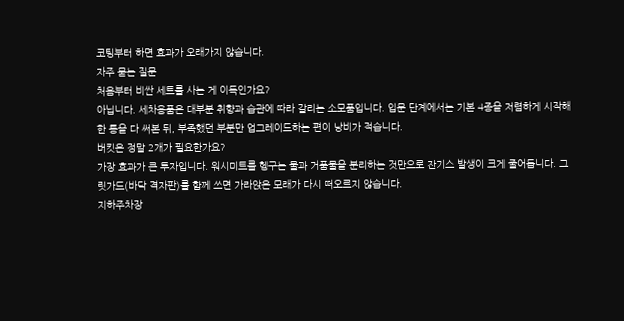코팅부터 하면 효과가 오래가지 않습니다.
자주 묻는 질문
처음부터 비싼 세트를 사는 게 이득인가요?
아닙니다. 세차용품은 대부분 취향과 습관에 따라 갈리는 소모품입니다. 입문 단계에서는 기본 4종을 저렴하게 시작해 한 통을 다 써본 뒤, 부족했던 부분만 업그레이드하는 편이 낭비가 적습니다.
버킷은 정말 2개가 필요한가요?
가장 효과가 큰 투자입니다. 워시미트를 헹구는 물과 거품물을 분리하는 것만으로 잔기스 발생이 크게 줄어듭니다. 그릿가드(바닥 격자판)를 함께 쓰면 가라앉은 모래가 다시 떠오르지 않습니다.
지하주차장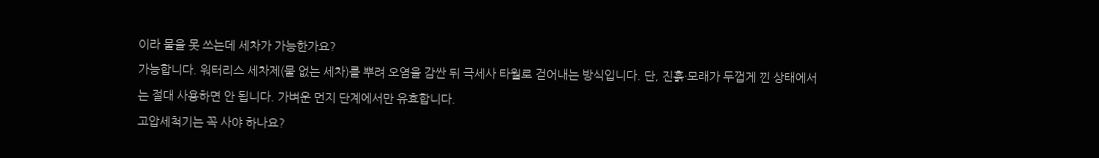이라 물을 못 쓰는데 세차가 가능한가요?
가능합니다. 워터리스 세차제(물 없는 세차)를 뿌려 오염을 감싼 뒤 극세사 타월로 걷어내는 방식입니다. 단, 진흙·모래가 두껍게 낀 상태에서는 절대 사용하면 안 됩니다. 가벼운 먼지 단계에서만 유효합니다.
고압세척기는 꼭 사야 하나요?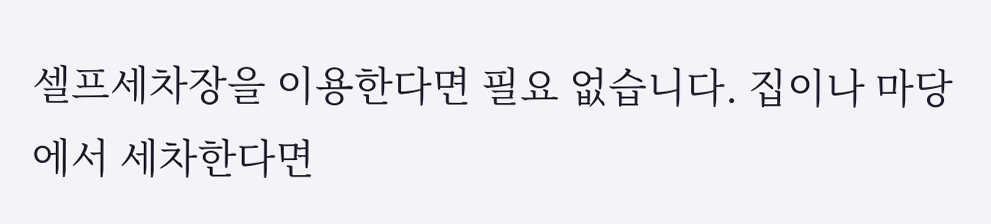셀프세차장을 이용한다면 필요 없습니다. 집이나 마당에서 세차한다면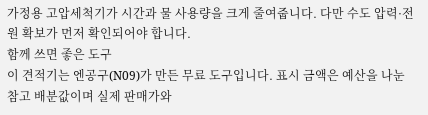가정용 고압세척기가 시간과 물 사용량을 크게 줄여줍니다. 다만 수도 압력·전원 확보가 먼저 확인되어야 합니다.
함께 쓰면 좋은 도구
이 견적기는 엔공구(N09)가 만든 무료 도구입니다. 표시 금액은 예산을 나눈 참고 배분값이며 실제 판매가와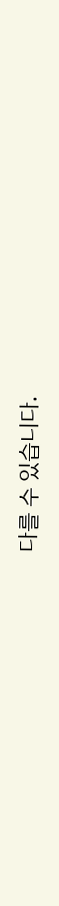다를 수 있습니다.